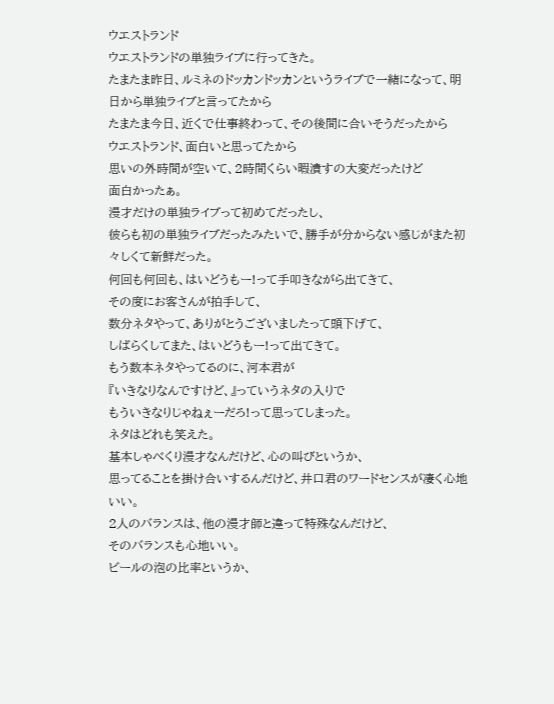ウエストランド
ウエストランドの単独ライブに行ってきた。
たまたま昨日、ルミネのドッカンドッカンというライブで一緒になって、明日から単独ライブと言ってたから
たまたま今日、近くで仕事終わって、その後間に合いそうだったから
ウエストランド、面白いと思ってたから
思いの外時間が空いて、2時間くらい暇潰すの大変だったけど
面白かったぁ。
漫才だけの単独ライブって初めてだったし、
彼らも初の単独ライブだったみたいで、勝手が分からない感じがまた初々しくて新鮮だった。
何回も何回も、はいどうもー!って手叩きながら出てきて、
その度にお客さんが拍手して、
数分ネタやって、ありがとうございましたって頭下げて、
しばらくしてまた、はいどうもー!って出てきて。
もう数本ネタやってるのに、河本君が
『いきなりなんですけど、』っていうネタの入りで
もういきなりじゃねぇーだろ!って思ってしまった。
ネタはどれも笑えた。
基本しゃべくり漫才なんだけど、心の叫びというか、
思ってることを掛け合いするんだけど、井口君のワードセンスが凄く心地いい。
2人のバランスは、他の漫才師と違って特殊なんだけど、
そのバランスも心地いい。
ビールの泡の比率というか、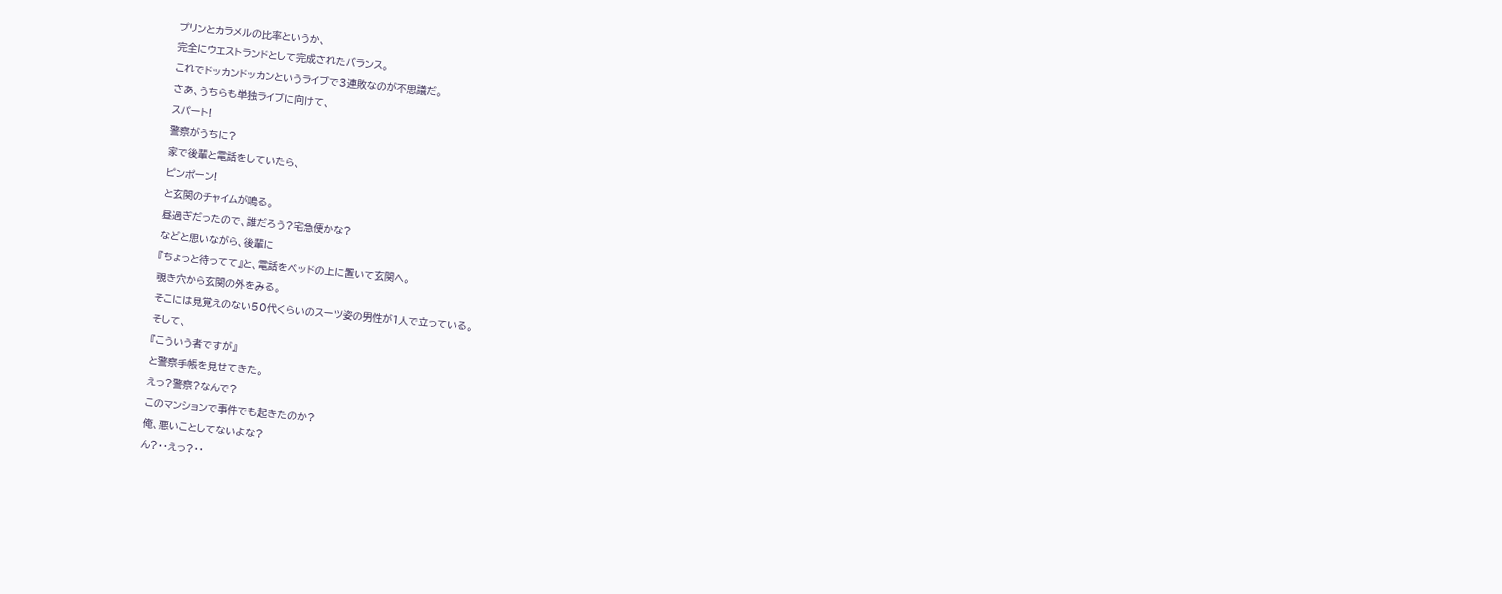プリンとカラメルの比率というか、
完全にウエストランドとして完成されたバランス。
これでドッカンドッカンというライブで3連敗なのが不思議だ。
さあ、うちらも単独ライブに向けて、
スパート!
警察がうちに?
家で後輩と電話をしていたら、
ピンポーン!
と玄関のチャイムが鳴る。
昼過ぎだったので、誰だろう?宅急便かな?
などと思いながら、後輩に
『ちょっと待ってて』と、電話をベッドの上に置いて玄関へ。
覗き穴から玄関の外をみる。
そこには見覚えのない50代くらいのスーツ姿の男性が1人で立っている。
そして、
『こういう者ですが』
と警察手帳を見せてきた。
えっ?警察?なんで?
このマンションで事件でも起きたのか?
俺、悪いことしてないよな?
ん?・・えっ?・・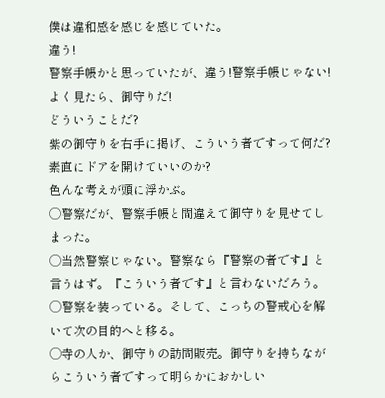僕は違和感を感じを感じていた。
違う!
警察手帳かと思っていたが、違う!警察手帳じゃない!
よく見たら、御守りだ!
どういうことだ?
紫の御守りを右手に掲げ、こういう者ですって何だ?
素直にドアを開けていいのか?
色んな考えが頭に浮かぶ。
◯警察だが、警察手帳と間違えて御守りを見せてしまった。
◯当然警察じゃない。警察なら『警察の者です』と言うはず。『こういう者です』と言わないだろう。
◯警察を装っている。そして、こっちの警戒心を解いて次の目的へと移る。
◯寺の人か、御守りの訪問販売。御守りを持ちながらこういう者ですって明らかにおかしい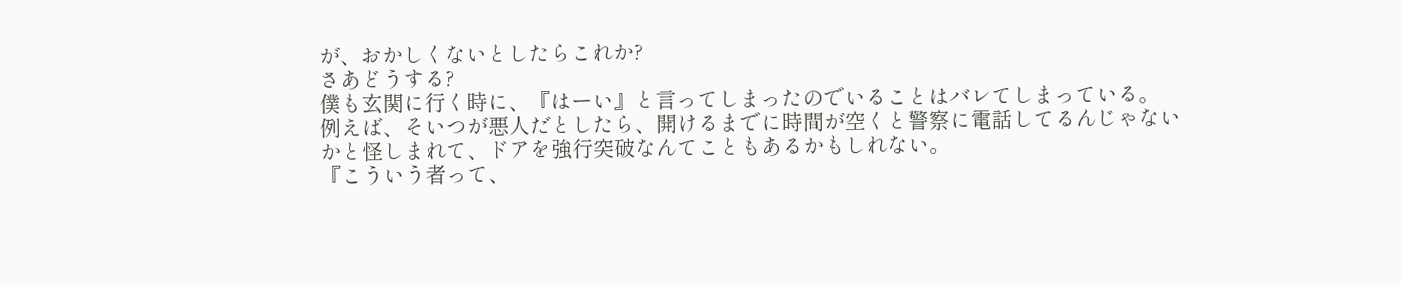が、おかしくないとしたらこれか?
さあどうする?
僕も玄関に行く時に、『はーい』と言ってしまったのでいることはバレてしまっている。
例えば、そいつが悪人だとしたら、開けるまでに時間が空くと警察に電話してるんじゃないかと怪しまれて、ドアを強行突破なんてこともあるかもしれない。
『こういう者って、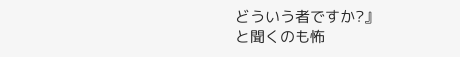どういう者ですか?』
と聞くのも怖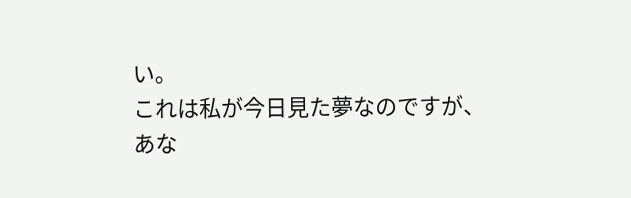い。
これは私が今日見た夢なのですが、
あな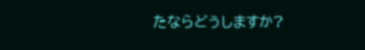たならどうしますか?